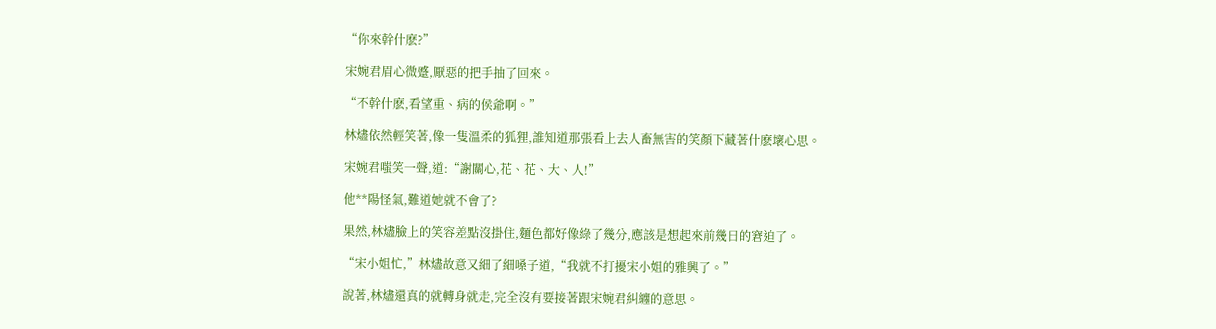“你來幹什麽?”

宋婉君眉心微蹙,厭惡的把手抽了回來。

“不幹什麽,看望重、病的侯爺啊。”

林燼依然輕笑著,像一隻溫柔的狐狸,誰知道那張看上去人畜無害的笑顏下藏著什麽壞心思。

宋婉君嗤笑一聲,道:“謝關心,花、花、大、人!”

他**陽怪氣,難道她就不會了?

果然,林燼臉上的笑容差點沒掛住,麵色都好像綠了幾分,應該是想起來前幾日的窘迫了。

“宋小姐忙,”林燼故意又細了細嗓子道,“我就不打擾宋小姐的雅興了。”

說著,林燼還真的就轉身就走,完全沒有要接著跟宋婉君糾纏的意思。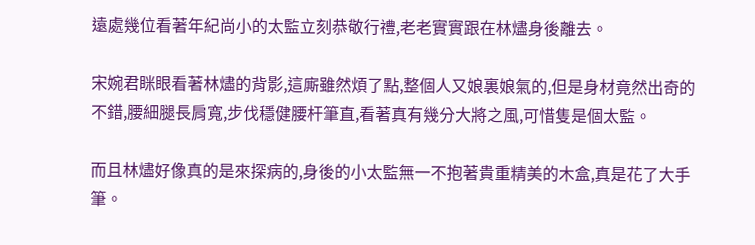遠處幾位看著年紀尚小的太監立刻恭敬行禮,老老實實跟在林燼身後離去。

宋婉君眯眼看著林燼的背影,這廝雖然煩了點,整個人又娘裏娘氣的,但是身材竟然出奇的不錯,腰細腿長肩寬,步伐穩健腰杆筆直,看著真有幾分大將之風,可惜隻是個太監。

而且林燼好像真的是來探病的,身後的小太監無一不抱著貴重精美的木盒,真是花了大手筆。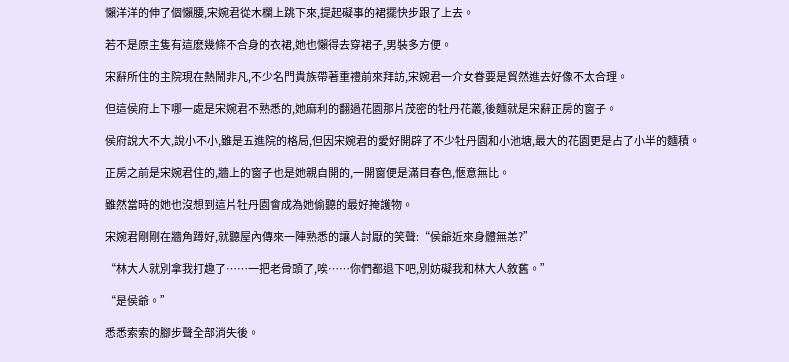懶洋洋的伸了個懶腰,宋婉君從木欄上跳下來,提起礙事的裙擺快步跟了上去。

若不是原主隻有這麽幾條不合身的衣裙,她也懶得去穿裙子,男裝多方便。

宋辭所住的主院現在熱鬧非凡,不少名門貴族帶著重禮前來拜訪,宋婉君一介女眷要是貿然進去好像不太合理。

但這侯府上下哪一處是宋婉君不熟悉的,她麻利的翻過花園那片茂密的牡丹花叢,後麵就是宋辭正房的窗子。

侯府說大不大,說小不小,雖是五進院的格局,但因宋婉君的愛好開辟了不少牡丹園和小池塘,最大的花園更是占了小半的麵積。

正房之前是宋婉君住的,牆上的窗子也是她親自開的,一開窗便是滿目春色,愜意無比。

雖然當時的她也沒想到這片牡丹園會成為她偷聽的最好掩護物。

宋婉君剛剛在牆角蹲好,就聽屋內傳來一陣熟悉的讓人討厭的笑聲:“侯爺近來身體無恙?”

“林大人就別拿我打趣了……一把老骨頭了,唉……你們都退下吧,別妨礙我和林大人敘舊。”

“是侯爺。”

悉悉索索的腳步聲全部消失後。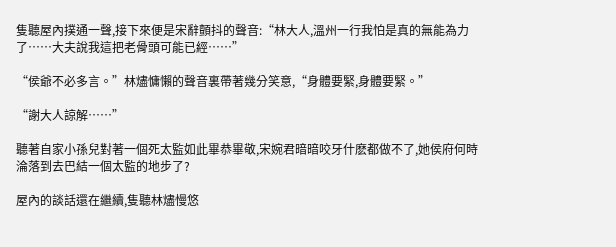隻聽屋內撲通一聲,接下來便是宋辭顫抖的聲音:“林大人,溫州一行我怕是真的無能為力了……大夫說我這把老骨頭可能已經……”

“侯爺不必多言。”林燼慵懶的聲音裏帶著幾分笑意,“身體要緊,身體要緊。”

“謝大人諒解……”

聽著自家小孫兒對著一個死太監如此畢恭畢敬,宋婉君暗暗咬牙什麽都做不了,她侯府何時淪落到去巴結一個太監的地步了?

屋內的談話還在繼續,隻聽林燼慢悠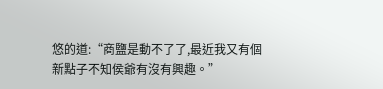悠的道:“商鹽是動不了了,最近我又有個新點子不知侯爺有沒有興趣。”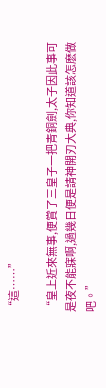“這……”

“皇上近來無事,便賞了三皇子一把青銅劍,太子因此事可是夜不能寐啊,過幾日便是請神開刃大典,你知道該怎麽做吧。”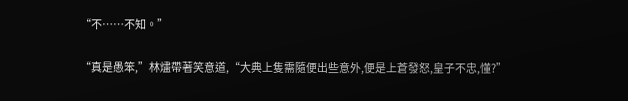“不……不知。”

“真是愚笨,”林燼帶著笑意道,“大典上隻需隨便出些意外,便是上蒼發怒,皇子不忠,懂?”